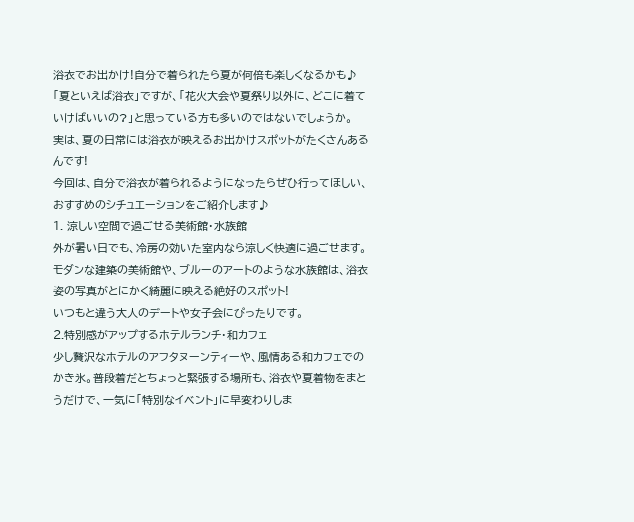浴衣でお出かけ!自分で着られたら夏が何倍も楽しくなるかも♪
「夏といえば浴衣」ですが、「花火大会や夏祭り以外に、どこに着ていけばいいの?」と思っている方も多いのではないでしょうか。
実は、夏の日常には浴衣が映えるお出かけスポットがたくさんあるんです!
今回は、自分で浴衣が着られるようになったらぜひ行ってほしい、おすすめのシチュエーションをご紹介します♪
1. 涼しい空間で過ごせる美術館・水族館
外が暑い日でも、冷房の効いた室内なら涼しく快適に過ごせます。モダンな建築の美術館や、ブルーのアートのような水族館は、浴衣姿の写真がとにかく綺麗に映える絶好のスポット!
いつもと違う大人のデートや女子会にぴったりです。
2.特別感がアップするホテルランチ・和カフェ
少し贅沢なホテルのアフタヌーンティーや、風情ある和カフェでのかき氷。普段着だとちょっと緊張する場所も、浴衣や夏着物をまとうだけで、一気に「特別なイベント」に早変わりしま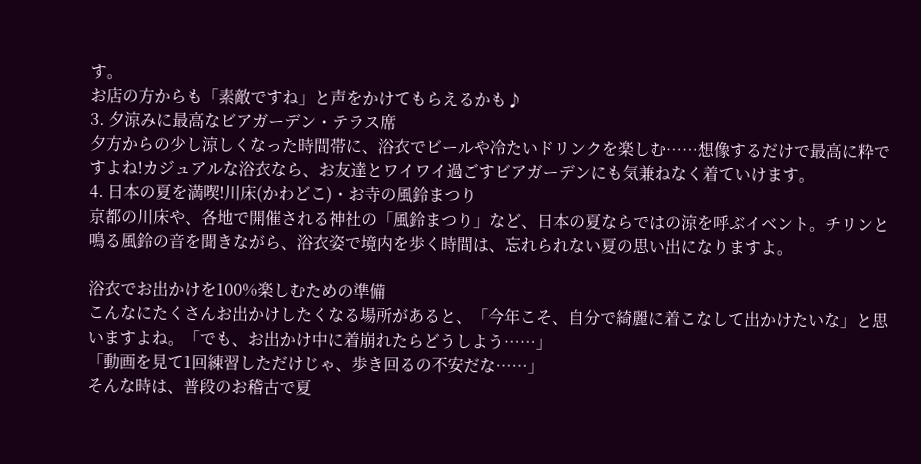す。
お店の方からも「素敵ですね」と声をかけてもらえるかも♪
3. 夕涼みに最高なビアガーデン・テラス席
夕方からの少し涼しくなった時間帯に、浴衣でビールや冷たいドリンクを楽しむ……想像するだけで最高に粋ですよね!カジュアルな浴衣なら、お友達とワイワイ過ごすビアガーデンにも気兼ねなく着ていけます。
4. 日本の夏を満喫!川床(かわどこ)・お寺の風鈴まつり
京都の川床や、各地で開催される神社の「風鈴まつり」など、日本の夏ならではの涼を呼ぶイベント。チリンと鳴る風鈴の音を聞きながら、浴衣姿で境内を歩く時間は、忘れられない夏の思い出になりますよ。

浴衣でお出かけを100%楽しむための準備
こんなにたくさんお出かけしたくなる場所があると、「今年こそ、自分で綺麗に着こなして出かけたいな」と思いますよね。「でも、お出かけ中に着崩れたらどうしよう……」
「動画を見て1回練習しただけじゃ、歩き回るの不安だな……」
そんな時は、普段のお稽古で夏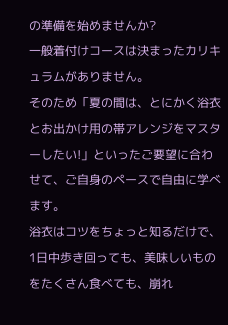の準備を始めませんか?
一般着付けコースは決まったカリキュラムがありません。
そのため「夏の間は、とにかく浴衣とお出かけ用の帯アレンジをマスターしたい!」といったご要望に合わせて、ご自身のペースで自由に学べます。
浴衣はコツをちょっと知るだけで、1日中歩き回っても、美味しいものをたくさん食べても、崩れ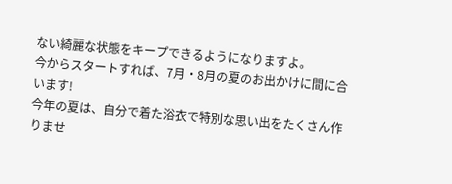ない綺麗な状態をキープできるようになりますよ。
今からスタートすれば、7月・8月の夏のお出かけに間に合います!
今年の夏は、自分で着た浴衣で特別な思い出をたくさん作りませ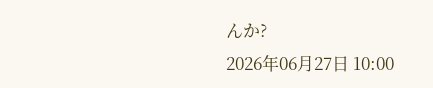んか?
2026年06月27日 10:00